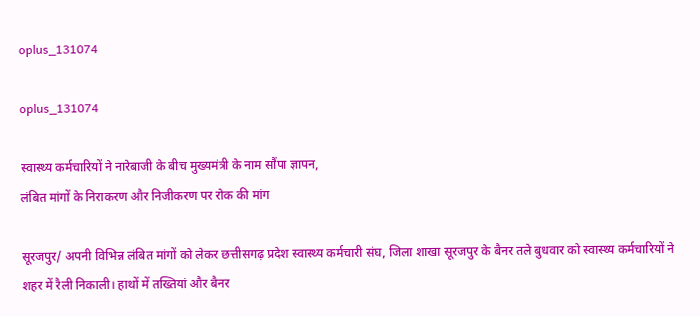oplus_131074

oplus_131074

स्वास्थ्य कर्मचारियों ने नारेबाजी के बीच मुख्यमंत्री के नाम सौंपा ज्ञापन,
लंबित मांगों के निराकरण और निजीकरण पर रोक की मांग

सूरजपुर/ अपनी विभिन्न लंबित मांगों को लेकर छत्तीसगढ़ प्रदेश स्वास्थ्य कर्मचारी संघ, जिला शाखा सूरजपुर के बैनर तले बुधवार को स्वास्थ्य कर्मचारियों ने शहर में रैली निकाली। हाथों में तख्तियां और बैनर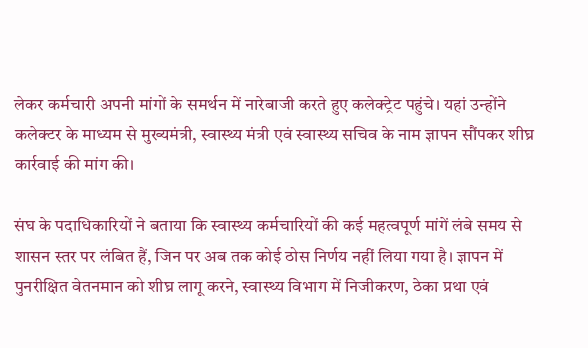लेकर कर्मचारी अपनी मांगों के समर्थन में नारेबाजी करते हुए कलेक्ट्रेट पहुंचे। यहां उन्होंने कलेक्टर के माध्यम से मुख्यमंत्री, स्वास्थ्य मंत्री एवं स्वास्थ्य सचिव के नाम ज्ञापन सौंपकर शीघ्र कार्रवाई की मांग की।

संघ के पदाधिकारियों ने बताया कि स्वास्थ्य कर्मचारियों की कई महत्वपूर्ण मांगें लंबे समय से शासन स्तर पर लंबित हैं, जिन पर अब तक कोई ठोस निर्णय नहीं लिया गया है। ज्ञापन में पुनरीक्षित वेतनमान को शीघ्र लागू करने, स्वास्थ्य विभाग में निजीकरण, ठेका प्रथा एवं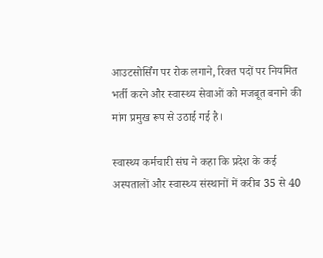आउटसोर्सिंग पर रोक लगाने, रिक्त पदों पर नियमित भर्ती करने और स्वास्थ्य सेवाओं को मजबूत बनाने की मांग प्रमुख रूप से उठाई गई है।

स्वास्थ्य कर्मचारी संघ ने कहा कि प्रदेश के कई अस्पतालों और स्वास्थ्य संस्थानों में करीब 35 से 40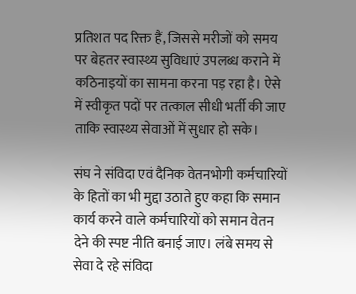प्रतिशत पद रिक्त हैं, जिससे मरीजों को समय पर बेहतर स्वास्थ्य सुविधाएं उपलब्ध कराने में कठिनाइयों का सामना करना पड़ रहा है। ऐसे में स्वीकृत पदों पर तत्काल सीधी भर्ती की जाए ताकि स्वास्थ्य सेवाओं में सुधार हो सके।

संघ ने संविदा एवं दैनिक वेतनभोगी कर्मचारियों के हितों का भी मुद्दा उठाते हुए कहा कि समान कार्य करने वाले कर्मचारियों को समान वेतन देने की स्पष्ट नीति बनाई जाए। लंबे समय से सेवा दे रहे संविदा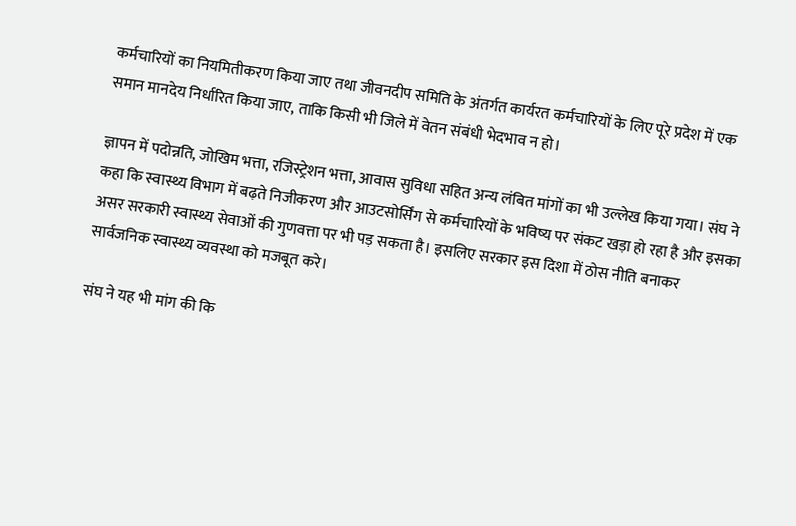कर्मचारियों का नियमितीकरण किया जाए तथा जीवनदीप समिति के अंतर्गत कार्यरत कर्मचारियों के लिए पूरे प्रदेश में एक समान मानदेय निर्धारित किया जाए, ताकि किसी भी जिले में वेतन संबंधी भेदभाव न हो।

ज्ञापन में पदोन्नति, जोखिम भत्ता, रजिस्ट्रेशन भत्ता, आवास सुविधा सहित अन्य लंबित मांगों का भी उल्लेख किया गया। संघ ने कहा कि स्वास्थ्य विभाग में बढ़ते निजीकरण और आउटसोर्सिंग से कर्मचारियों के भविष्य पर संकट खड़ा हो रहा है और इसका असर सरकारी स्वास्थ्य सेवाओं की गुणवत्ता पर भी पड़ सकता है। इसलिए सरकार इस दिशा में ठोस नीति बनाकर सार्वजनिक स्वास्थ्य व्यवस्था को मजबूत करे।

संघ ने यह भी मांग की कि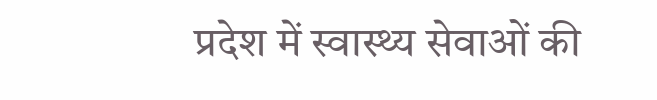प्रदेश में स्वास्थ्य सेवाओं की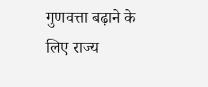गुणवत्ता बढ़ाने के लिए राज्य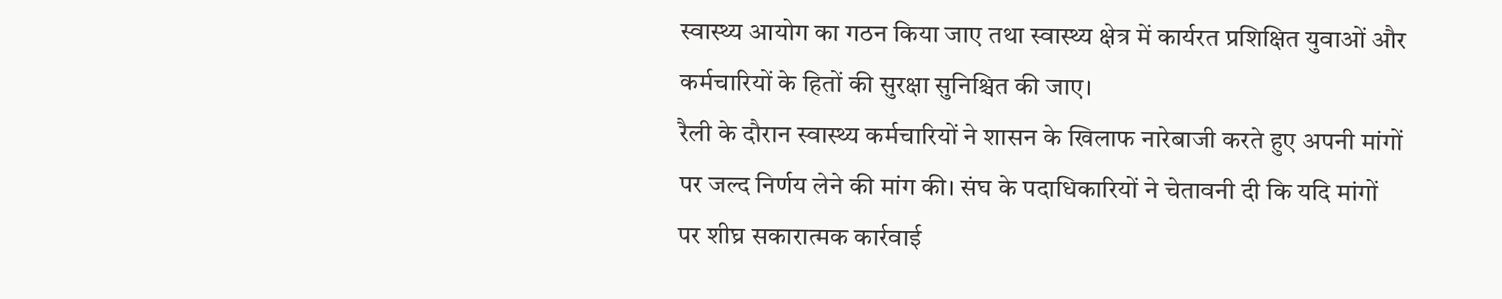स्वास्थ्य आयोग का गठन किया जाए तथा स्वास्थ्य क्षेत्र में कार्यरत प्रशिक्षित युवाओं और कर्मचारियों के हितों की सुरक्षा सुनिश्चित की जाए।
रैली के दौरान स्वास्थ्य कर्मचारियों ने शासन के खिलाफ नारेबाजी करते हुए अपनी मांगों पर जल्द निर्णय लेने की मांग की। संघ के पदाधिकारियों ने चेतावनी दी कि यदि मांगों पर शीघ्र सकारात्मक कार्रवाई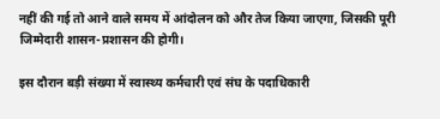नहीं की गई तो आने वाले समय में आंदोलन को और तेज किया जाएगा, जिसकी पूरी जिम्मेदारी शासन-प्रशासन की होगी।

इस दौरान बड़ी संख्या में स्वास्थ्य कर्मचारी एवं संघ के पदाधिकारी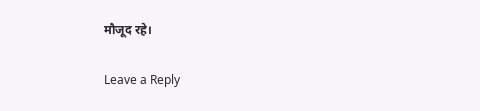मौजूद रहे।

Leave a Reply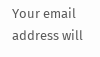Your email address will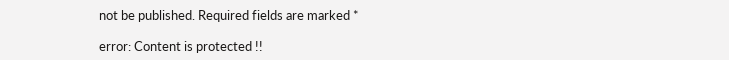not be published. Required fields are marked *

error: Content is protected !!